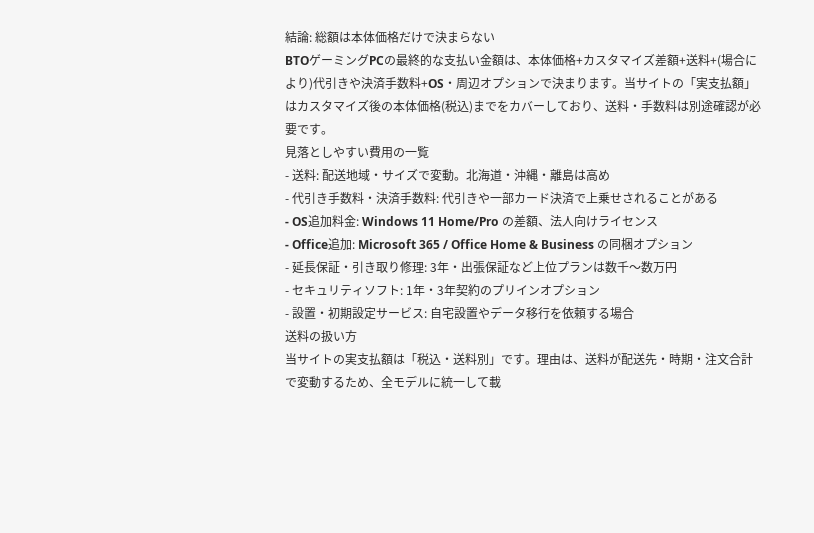結論: 総額は本体価格だけで決まらない
BTOゲーミングPCの最終的な支払い金額は、本体価格+カスタマイズ差額+送料+(場合により)代引きや決済手数料+OS・周辺オプションで決まります。当サイトの「実支払額」はカスタマイズ後の本体価格(税込)までをカバーしており、送料・手数料は別途確認が必要です。
見落としやすい費用の一覧
- 送料: 配送地域・サイズで変動。北海道・沖縄・離島は高め
- 代引き手数料・決済手数料: 代引きや一部カード決済で上乗せされることがある
- OS追加料金: Windows 11 Home/Pro の差額、法人向けライセンス
- Office追加: Microsoft 365 / Office Home & Business の同梱オプション
- 延長保証・引き取り修理: 3年・出張保証など上位プランは数千〜数万円
- セキュリティソフト: 1年・3年契約のプリインオプション
- 設置・初期設定サービス: 自宅設置やデータ移行を依頼する場合
送料の扱い方
当サイトの実支払額は「税込・送料別」です。理由は、送料が配送先・時期・注文合計で変動するため、全モデルに統一して載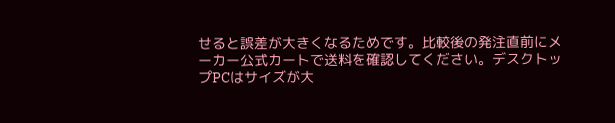せると誤差が大きくなるためです。比較後の発注直前にメーカー公式カートで送料を確認してください。デスクトップPCはサイズが大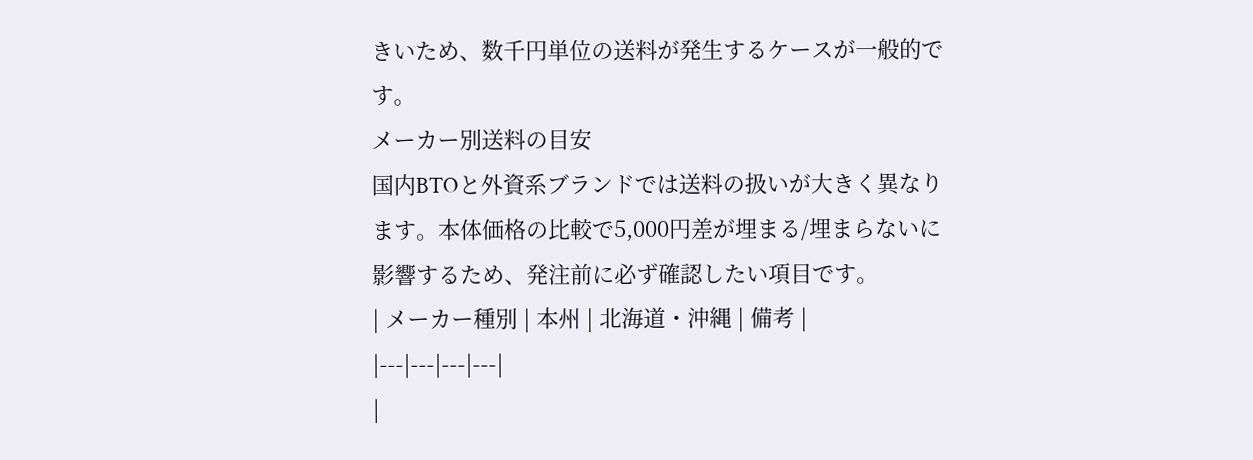きいため、数千円単位の送料が発生するケースが一般的です。
メーカー別送料の目安
国内BTOと外資系ブランドでは送料の扱いが大きく異なります。本体価格の比較で5,000円差が埋まる/埋まらないに影響するため、発注前に必ず確認したい項目です。
| メーカー種別 | 本州 | 北海道・沖縄 | 備考 |
|---|---|---|---|
|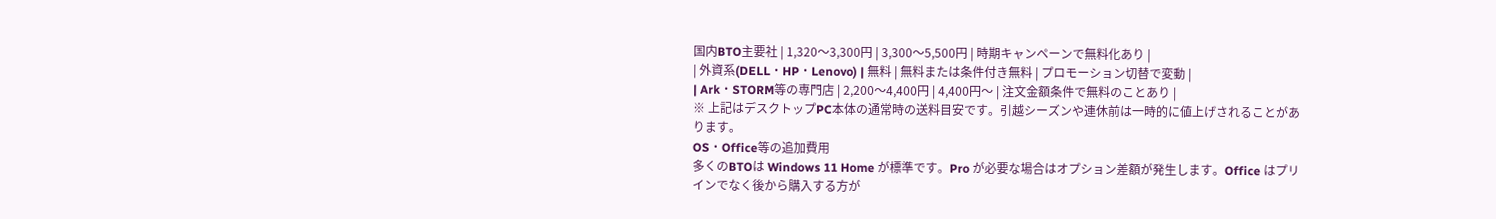国内BTO主要社 | 1,320〜3,300円 | 3,300〜5,500円 | 時期キャンペーンで無料化あり |
| 外資系(DELL・HP・Lenovo) | 無料 | 無料または条件付き無料 | プロモーション切替で変動 |
| Ark・STORM等の専門店 | 2,200〜4,400円 | 4,400円〜 | 注文金額条件で無料のことあり |
※ 上記はデスクトップPC本体の通常時の送料目安です。引越シーズンや連休前は一時的に値上げされることがあります。
OS・Office等の追加費用
多くのBTOは Windows 11 Home が標準です。Pro が必要な場合はオプション差額が発生します。Office はプリインでなく後から購入する方が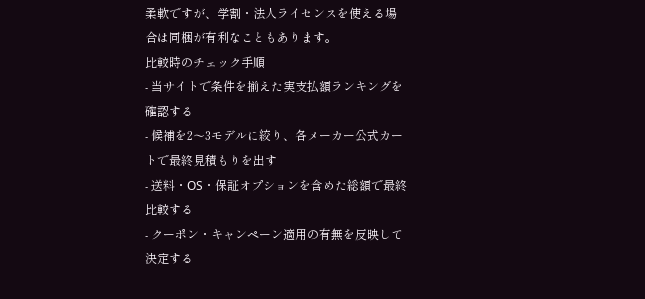柔軟ですが、学割・法人ライセンスを使える場合は同梱が有利なこともあります。
比較時のチェック手順
- 当サイトで条件を揃えた実支払額ランキングを確認する
- 候補を2〜3モデルに絞り、各メーカー公式カートで最終見積もりを出す
- 送料・OS・保証オプションを含めた総額で最終比較する
- クーポン・キャンペーン適用の有無を反映して決定する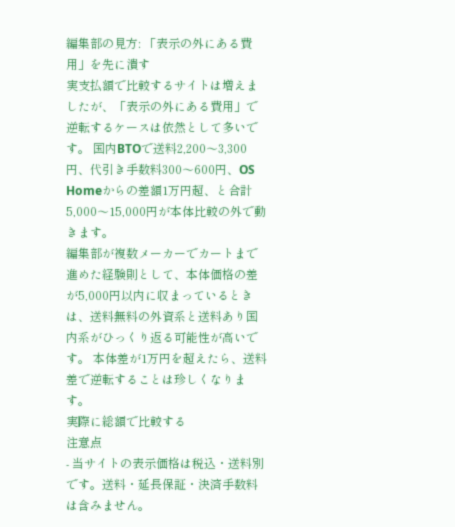編集部の見方: 「表示の外にある費用」を先に潰す
実支払額で比較するサイトは増えましたが、「表示の外にある費用」で逆転するケースは依然として多いです。 国内BTOで送料2,200〜3,300円、代引き手数料300〜600円、OS Homeからの差額1万円超、と合計5,000〜15,000円が本体比較の外で動きます。
編集部が複数メーカーでカートまで進めた経験則として、本体価格の差が5,000円以内に収まっているときは、送料無料の外資系と送料あり国内系がひっくり返る可能性が高いです。 本体差が1万円を超えたら、送料差で逆転することは珍しくなります。
実際に総額で比較する
注意点
- 当サイトの表示価格は税込・送料別です。送料・延長保証・決済手数料は含みません。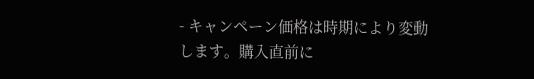- キャンペーン価格は時期により変動します。購入直前に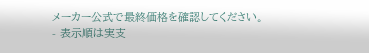メーカー公式で最終価格を確認してください。
- 表示順は実支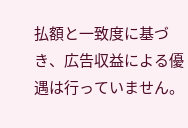払額と一致度に基づき、広告収益による優遇は行っていません。